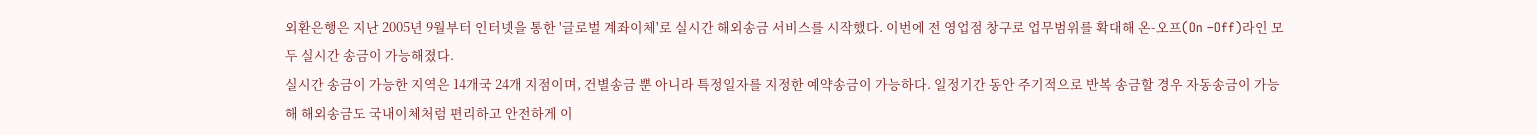외환은행은 지난 2005년 9월부터 인터넷을 통한 '글로벌 계좌이체'로 실시간 해외송금 서비스를 시작했다. 이번에 전 영업점 창구로 업무범위를 확대해 온-오프(On –Off)라인 모두 실시간 송금이 가능해졌다.
실시간 송금이 가능한 지역은 14개국 24개 지점이며, 건별송금 뿐 아니라 특정일자를 지정한 예약송금이 가능하다. 일정기간 동안 주기적으로 반복 송금할 경우 자동송금이 가능해 해외송금도 국내이체처럼 편리하고 안전하게 이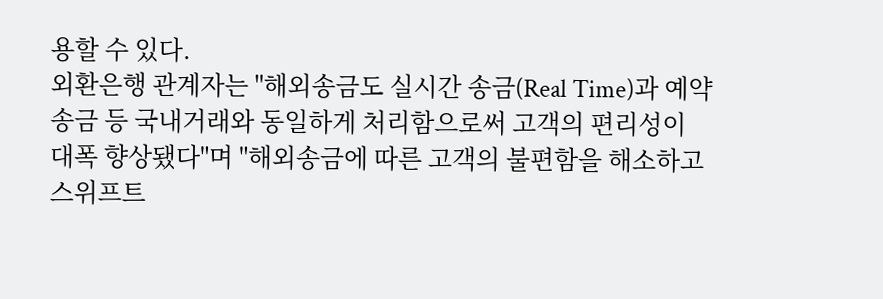용할 수 있다.
외환은행 관계자는 "해외송금도 실시간 송금(Real Time)과 예약송금 등 국내거래와 동일하게 처리함으로써 고객의 편리성이 대폭 향상됐다"며 "해외송금에 따른 고객의 불편함을 해소하고 스위프트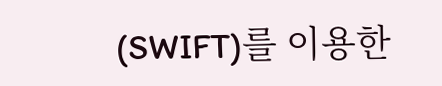(SWIFT)를 이용한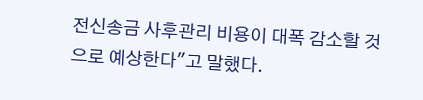전신송금 사후관리 비용이 대폭 감소할 것으로 예상한다"고 말했다.